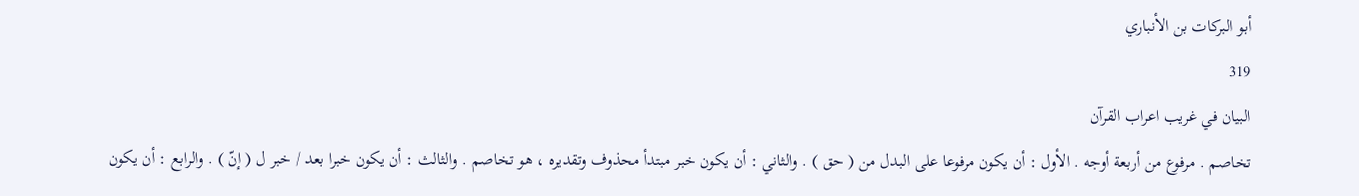أبو البركات بن الأنباري
319
البيان في غريب اعراب القرآن
تخاصم . مرفوع من أربعة أوجه . الأول : أن يكون مرفوعا على البدل من ( حق ) . والثاني : أن يكون خبر مبتدأ محذوف وتقديره ، هو تخاصم . والثالث : أن يكون خبرا بعد / خبر ل ( إنّ ) . والرابع : أن يكون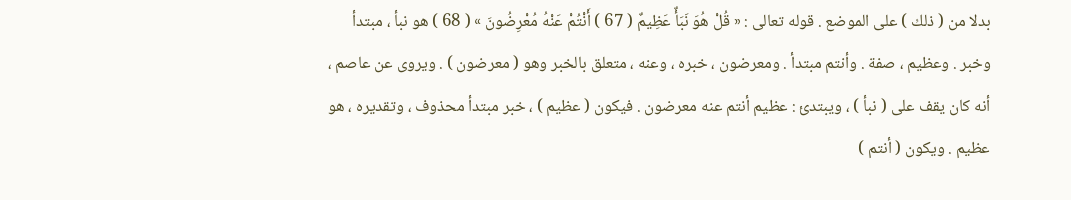بدلا من ( ذلك ) على الموضع . قوله تعالى : « قُلْ هُوَ نَبَأٌ عَظِيمٌ ( 67 ) أَنْتُمْ عَنْهُ مُعْرِضُونَ » ( 68 ) هو نبأ ، مبتدأ وخبر . وعظيم ، صفة . وأنتم مبتدأ . ومعرضون ، خبره ، وعنه ، متعلق بالخبر وهو ( معرضون ) . ويروى عن عاصم ، أنه كان يقف على ( نبأ ) ، ويبتدئ : عظيم أنتم عنه معرضون . فيكون ( عظيم ) ، خبر مبتدأ محذوف ، وتقديره ، هو عظيم . ويكون ( أنتم )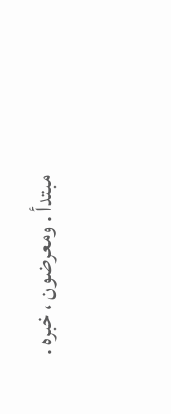مبتدأ . ومعرضون ، خبره .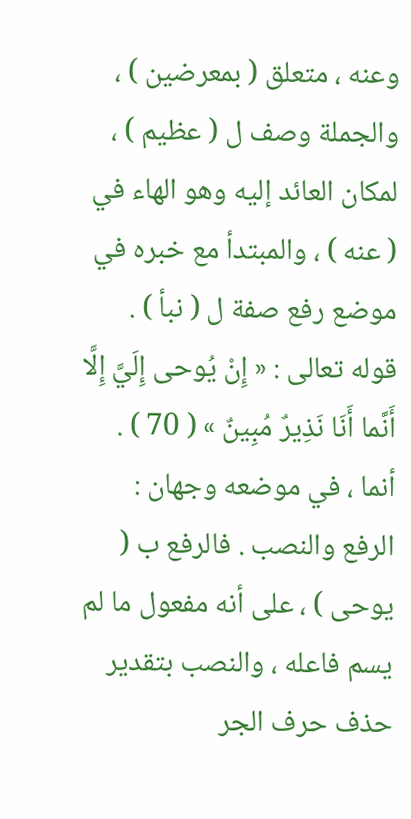وعنه ، متعلق ( بمعرضين ) ، والجملة وصف ل ( عظيم ) ، لمكان العائد إليه وهو الهاء في ( عنه ) ، والمبتدأ مع خبره في موضع رفع صفة ل ( نبأ ) . قوله تعالى : « إِنْ يُوحى إِلَيَّ إِلَّا أَنَّما أَنَا نَذِيرٌ مُبِينٌ » ( 70 ) . أنما ، في موضعه وجهان : الرفع والنصب . فالرفع ب ( يوحى ) ، على أنه مفعول ما لم يسم فاعله ، والنصب بتقدير حذف حرف الجر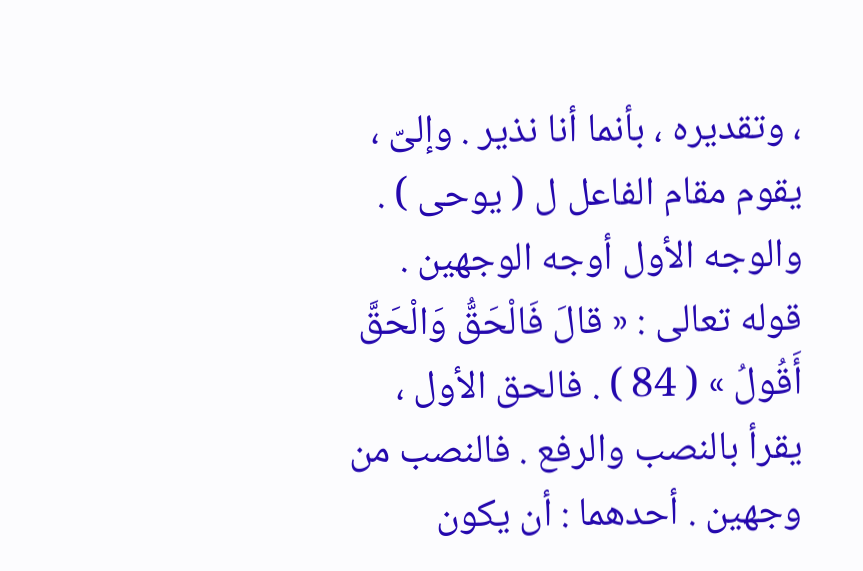، وتقديره ، بأنما أنا نذير . وإلىّ ، يقوم مقام الفاعل ل ( يوحى ) . والوجه الأول أوجه الوجهين . قوله تعالى : « قالَ فَالْحَقُّ وَالْحَقَّ أَقُولُ » ( 84 ) . فالحق الأول ، يقرأ بالنصب والرفع . فالنصب من وجهين . أحدهما : أن يكون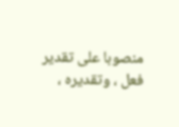منصوبا على تقدير فعل ، وتقديره ،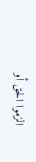الزموا الحق أو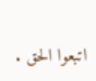اتبعوا الحق .